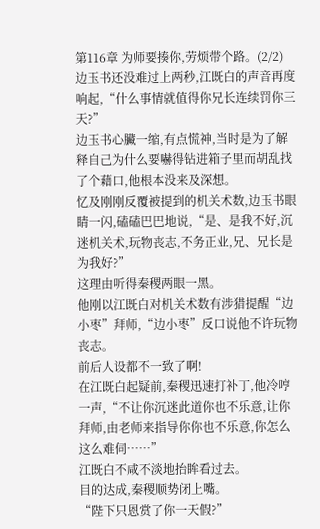第116章 为师要揍你,劳烦带个路。(2/2)
边玉书还没难过上两秒,江既白的声音再度响起,“什么事情就值得你兄长连续罚你三天?”
边玉书心臟一缩,有点慌神,当时是为了解释自己为什么要嚇得钻进箱子里而胡乱找了个藉口,他根本没来及深想。
忆及刚刚反覆被提到的机关术数,边玉书眼睛一闪,磕磕巴巴地说,“是、是我不好,沉迷机关术,玩物丧志,不务正业,兄、兄长是为我好?”
这理由听得秦稷两眼一黑。
他刚以江既白对机关术数有涉猎提醒“边小枣”拜师,“边小枣”反口说他不许玩物丧志。
前后人设都不一致了啊!
在江既白起疑前,秦稷迅速打补丁,他冷哼一声,“不让你沉迷此道你也不乐意,让你拜师,由老师来指导你你也不乐意,你怎么这么难伺……”
江既白不咸不淡地抬眸看过去。
目的达成,秦稷顺势闭上嘴。
“陛下只恩赏了你一天假?”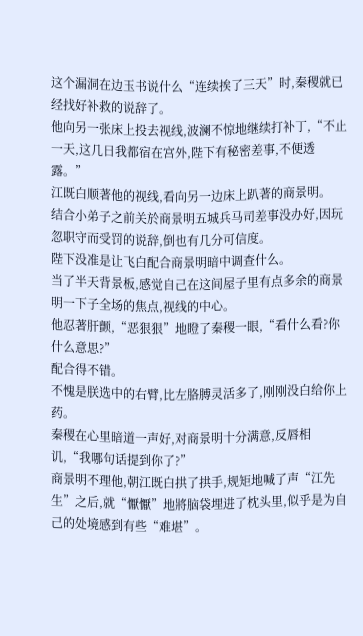这个漏洞在边玉书说什么“连续挨了三天”时,秦稷就已经找好补救的说辞了。
他向另一张床上投去视线,波澜不惊地继续打补丁,“不止一天,这几日我都宿在宫外,陛下有秘密差事,不便透露。”
江既白顺著他的视线,看向另一边床上趴著的商景明。
结合小弟子之前关於商景明五城兵马司差事没办好,因玩忽职守而受罚的说辞,倒也有几分可信度。
陛下没准是让飞白配合商景明暗中调查什么。
当了半天背景板,感觉自己在这间屋子里有点多余的商景明一下子全场的焦点,视线的中心。
他忍著肝颤,“恶狠狠”地瞪了秦稷一眼,“看什么看?你什么意思?”
配合得不错。
不愧是朕选中的右臂,比左胳膊灵活多了,刚刚没白给你上药。
秦稷在心里暗道一声好,对商景明十分满意,反唇相讥,“我哪句话提到你了?”
商景明不理他,朝江既白拱了拱手,规矩地喊了声“江先生”之后,就“懨懨”地將脑袋埋进了枕头里,似乎是为自己的处境感到有些“难堪”。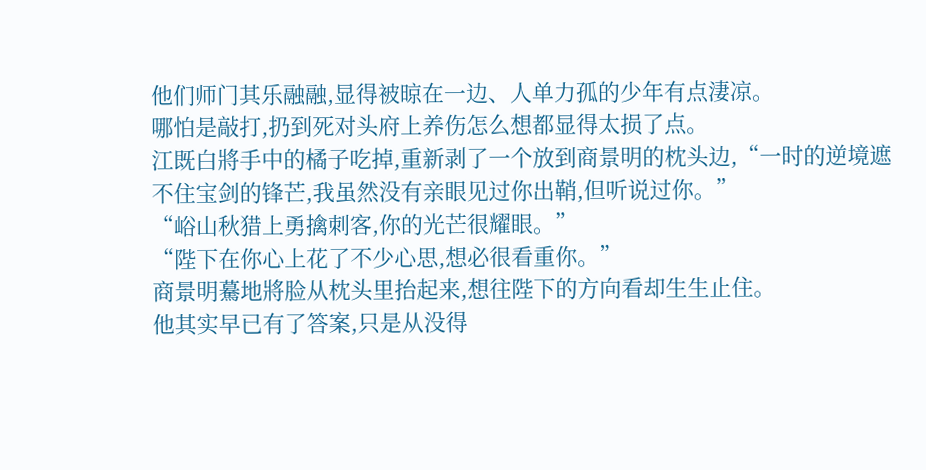他们师门其乐融融,显得被晾在一边、人单力孤的少年有点淒凉。
哪怕是敲打,扔到死对头府上养伤怎么想都显得太损了点。
江既白將手中的橘子吃掉,重新剥了一个放到商景明的枕头边,“一时的逆境遮不住宝剑的锋芒,我虽然没有亲眼见过你出鞘,但听说过你。”
“峪山秋猎上勇擒刺客,你的光芒很耀眼。”
“陛下在你心上花了不少心思,想必很看重你。”
商景明驀地將脸从枕头里抬起来,想往陛下的方向看却生生止住。
他其实早已有了答案,只是从没得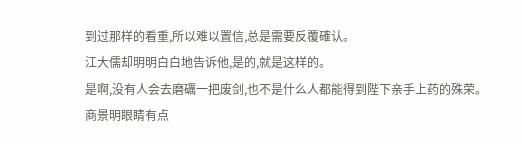到过那样的看重,所以难以置信,总是需要反覆確认。
江大儒却明明白白地告诉他,是的,就是这样的。
是啊,没有人会去磨礪一把废剑,也不是什么人都能得到陛下亲手上药的殊荣。
商景明眼睛有点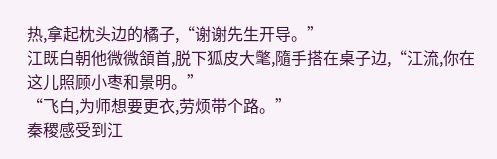热,拿起枕头边的橘子,“谢谢先生开导。”
江既白朝他微微頷首,脱下狐皮大氅,隨手搭在桌子边,“江流,你在这儿照顾小枣和景明。”
“飞白,为师想要更衣,劳烦带个路。”
秦稷感受到江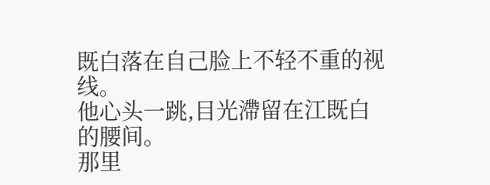既白落在自己脸上不轻不重的视线。
他心头一跳,目光滯留在江既白的腰间。
那里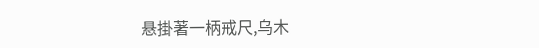悬掛著一柄戒尺,乌木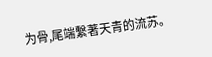为骨,尾端繫著天青的流苏。